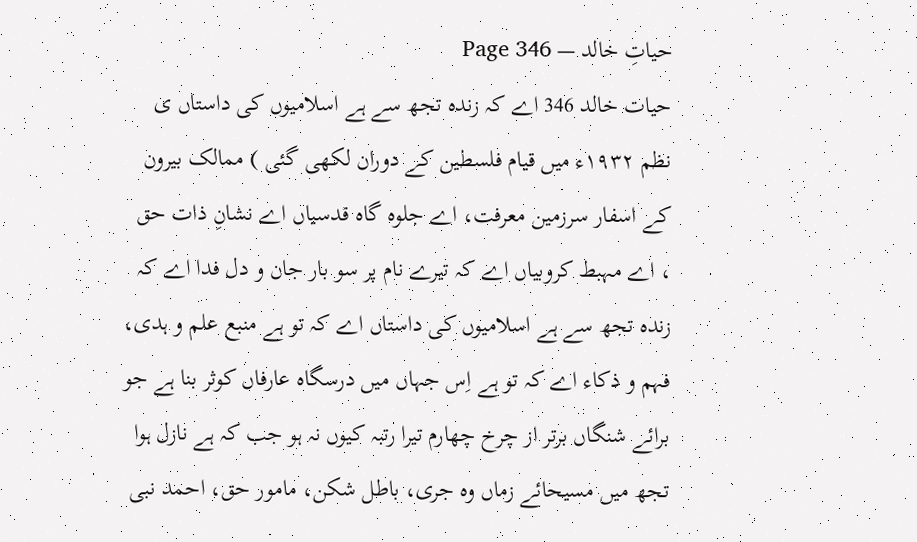حیاتِ خالد — Page 346
حیات خالد 346 اے کہ زندہ تجھ سے ہے اسلامیوں کی داستاں ی نظم ۱۹۳۲ء میں قیام فلسطین کے دوران لکھی گئی ) ممالک بیرون کے اسفار سرزمین معرفت، اے جلوہ گاہ قدسیاں اے نشانِ ذات حق ، اے مہبط کروبیاں اے کہ تیرے نام پر سو بار جان و دل فدا اے کہ زندہ تجھ سے ہے اسلامیوں کی داستاں اے کہ تو ہے منبع علم و ہدی، فہم و ذکاء اے کہ تو ہے اِس جہاں میں درسگاہ عارفاں کوثر بنا ہے جو برائے شنگاں برتر از چرخ چهارم تیرا رتبہ کیوں نہ ہو جب کہ ہے نازل ہوا تجھ میں مسیحائے زماں وہ جری، باطل شکن، مامور حق، احمد نبی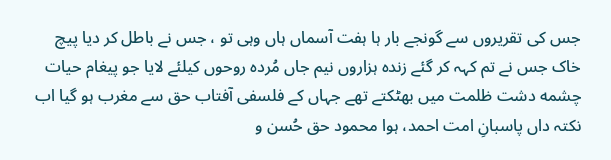جس کی تقریروں سے گونجے بار ہا ہفت آسماں ہاں وہی تو ، جس نے باطل کر دیا پیچ خاک جس نے تم کہہ کر گئے زندہ ہزاروں نیم جاں مُردہ روحوں کیلئے لایا جو پیغام حیات چشمه دشت ظلمت میں بھٹکتے تھے جہاں کے فلسفی آفتاب حق سے مغرب ہو گیا اب نکتہ داں پاسبانِ امت احمد، ہوا محمود حق حُسن و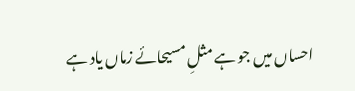احساں میں جو ہے مثلِ مسیحائے زماں یاد ہے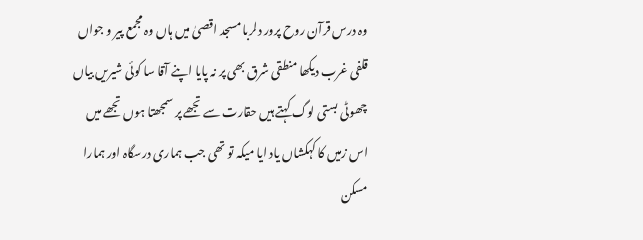وہ درس قرآن روح پرور دلربا مسجد اقصیٰ میں ہاں وہ مجمع پیر و جواں قلفی غرب دیکھا منطقی شرق بھی پر نہ پایا اپنے آقا سا کوئی شیریں بیاں چھوٹی بستی لوگ کہتے ہیں حقارت سے تجھے پر سمجھتا ہوں تجھے میں اس زمیں کا کہکشاں یاد ایا میکہ تو تھی جب ہماری درسگاہ اور ہمارا مسکن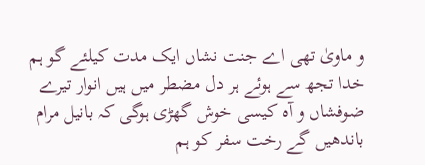و ماویٰ تھی اے جنت نشاں ایک مدت کیلئے گو ہم خدا تجھ سے ہوئے ہر دل مضطر میں ہیں انوار تیرے ضوفشاں و آه کیسی خوش گھڑی ہوگی کہ بانیل مرام باندھیں گے رخت سفر کو ہم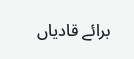برائے قادیاں